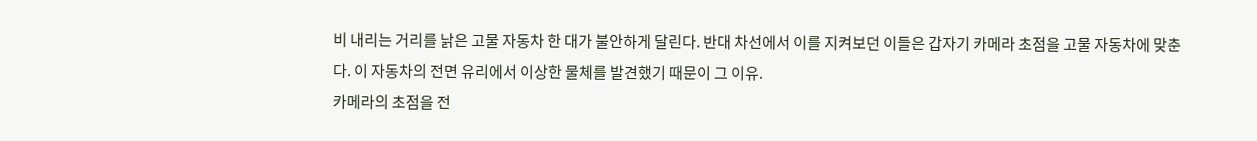비 내리는 거리를 낡은 고물 자동차 한 대가 불안하게 달린다. 반대 차선에서 이를 지켜보던 이들은 갑자기 카메라 초점을 고물 자동차에 맞춘다. 이 자동차의 전면 유리에서 이상한 물체를 발견했기 때문이 그 이유.
카메라의 초점을 전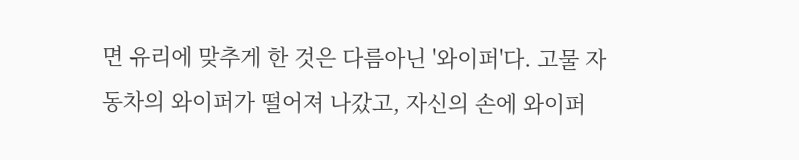면 유리에 맞추게 한 것은 다름아닌 '와이퍼'다. 고물 자동차의 와이퍼가 떨어져 나갔고, 자신의 손에 와이퍼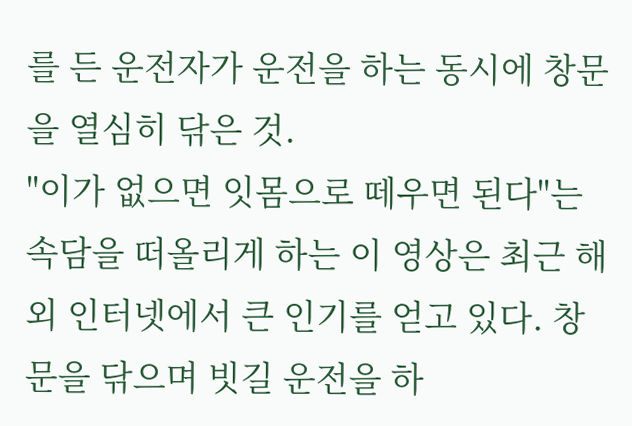를 든 운전자가 운전을 하는 동시에 창문을 열심히 닦은 것.
"이가 없으면 잇몸으로 떼우면 된다"는 속담을 떠올리게 하는 이 영상은 최근 해외 인터넷에서 큰 인기를 얻고 있다. 창문을 닦으며 빗길 운전을 하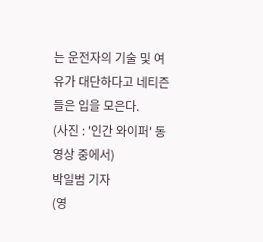는 운전자의 기술 및 여유가 대단하다고 네티즌들은 입을 모은다.
(사진 : '인간 와이퍼' 동영상 중에서)
박일범 기자
(영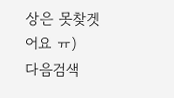상은 못찾겟어요 ㅠ)
다음검색